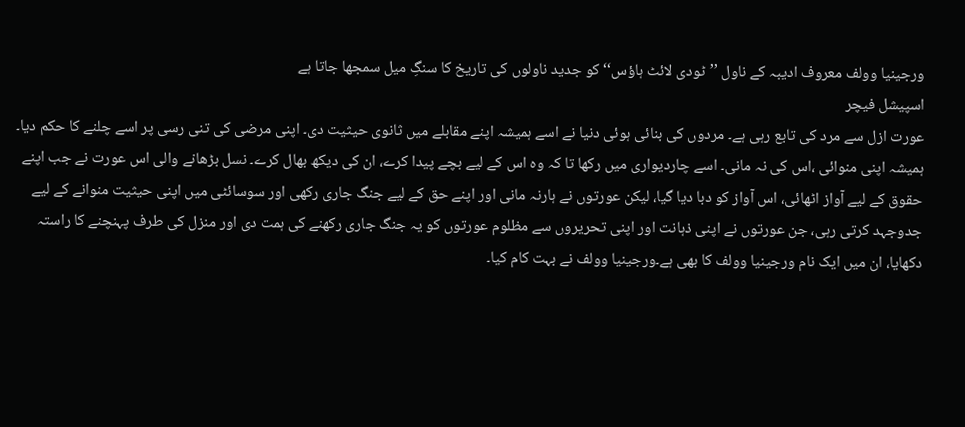ورجینیا وولف معروف ادیبہ کے ناول ’’ٹودی لائٹ ہاؤس‘‘ کو جدید ناولوں کی تاریخ کا سنگِ میل سمجھا جاتا ہے
اسپیشل فیچر
عورت ازل سے مرد کی تابع رہی ہے۔ مردوں کی بنائی ہوئی دنیا نے اسے ہمیشہ اپنے مقابلے میں ثانوی حیثیت دی۔ اپنی مرضی کی تنی رسی پر اسے چلنے کا حکم دیا۔ ہمیشہ اپنی منوائی ،اس کی نہ مانی۔ اسے چاردیواری میں رکھا تا کہ وہ اس کے لیے بچے پیدا کرے، ان کی دیکھ بھال کرے۔ نسل بڑھانے والی اس عورت نے جب اپنے حقوق کے لیے آواز اٹھائی، اس آواز کو دبا دیا گیا، لیکن عورتوں نے ہارنہ مانی اور اپنے حق کے لیے جنگ جاری رکھی اور سوسائٹی میں اپنی حیثیت منوانے کے لیے جدوجہد کرتی رہی، جن عورتوں نے اپنی ذہانت اور اپنی تحریروں سے مظلوم عورتوں کو یہ جنگ جاری رکھنے کی ہمت دی اور منزل کی طرف پہنچنے کا راستہ دکھایا، ان میں ایک نام ورجینیا وولف کا بھی ہے۔ورجینیا وولف نے بہت کام کیا۔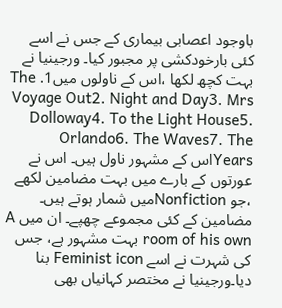باوجود اعصابی بیماری کے جس نے اسے کئی بارخودکشی پر مجبور کیا۔ ورجینیا نے بہت کچھ لکھا ،اس کے ناولوں میں1. The Voyage Out2. Night and Day3. Mrs Dolloway4. To the Light House5. Orlando6. The Waves7. The Yearsاس کے مشہور ناول ہیں۔ اس نے عورتوں کے بارے میں بہت مضامین لکھے ،جو Nonfictionمیں شمار ہوتے ہیں۔ مضامین کے کئی مجموعے چھپے۔ ان میں A room of his own بہت مشہور ہے، جس کی شہرت نے اسے Feminist icon بنا دیا۔ورجینیا نے مختصر کہانیاں بھی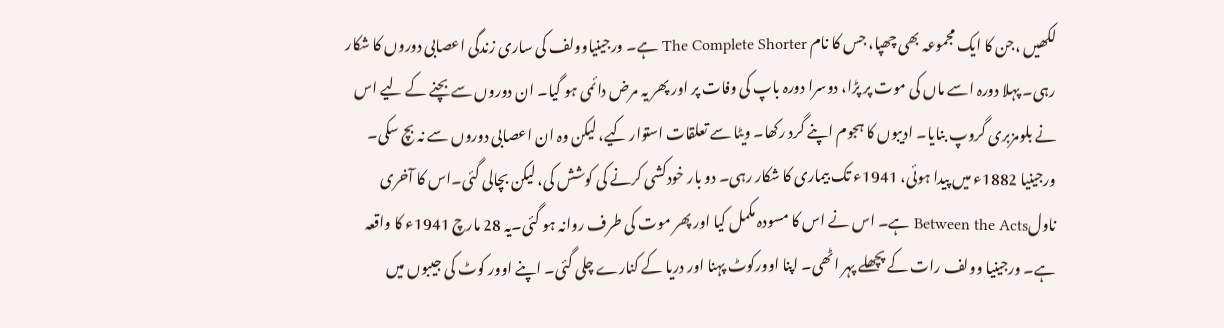لکھیں ،جن کا ایک مجموعہ بھی چھپا، جس کا نام The Complete Shorter ہے۔ ورجینیاوولف کی ساری زندگی اعصابی دوروں کا شکار رہی۔ پہلا دورہ اسے ماں کی موت پر پڑا، دوسرا دورہ باپ کی وفات پر اور پھر یہ مرض دائمی ہو گیا۔ ان دوروں سے بچنے کے لیے اس نے بلومزبری گروپ بنایا۔ ادیبوں کا ہجوم اپنے گرد رکھا۔ ویٹا سے تعلقات استوار کیے، لیکن وہ ان اعصابی دوروں سے نہ بچ سکی۔ ورجینیا 1882ء میں پیدا ہوئی، 1941ء تک بیماری کا شکار رہی۔ دو بار خودکشی کرنے کی کوشش کی، لیکن بچالی گئی۔اس کا آخری ناولBetween the Acts ہے۔ اس نے اس کا مسودہ مکمل کیا اور پھر موت کی طرف روانہ ہو گئی۔یہ 28 مارچ 1941ء کا واقعہ ہے۔ ورجینیا وولف رات کے پچھلے پہر اٹھی۔ اپنا اوورکوٹ پہنا اور دریا کے کنارے چلی گئی۔ اپنے اوور کوٹ کی جیبوں میں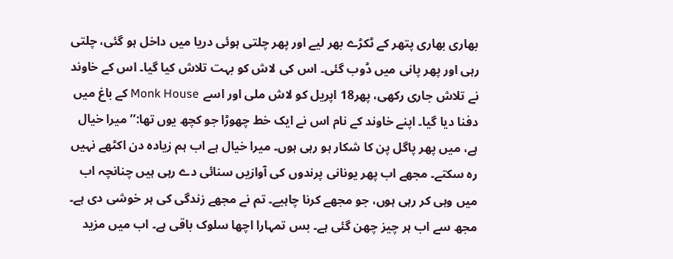بھاری بھاری پتھر کے ٹکڑے بھر لیے اور پھر چلتی ہوئی دریا میں داخل ہو گئی، چلتی رہی اور پھر پانی میں ڈوب گئی۔ اس کی لاش کو بہت تلاش کیا گیا۔ اس کے خاوند نے تلاش جاری رکھی، پھر18 اپریل کو لاش ملی اور اسے Monk House کے باغ میں دفنا دیا گیا۔ اپنے خاوند کے نام اس نے ایک خط چھوڑا جو کچھ یوں تھا:’’میرا خیال ہے، میں پھر پاگل پن کا شکار ہو رہی ہوں۔ میرا خیال ہے اب ہم زیادہ دن اکٹھے نہیں رہ سکتے۔ مجھے اب پھر یونانی پرندوں کی آوازیں سنائی دے رہی ہیں چنانچہ اب میں وہی کر رہی ہوں، جو مجھے کرنا چاہیے۔ تم نے مجھے زندگی کی ہر خوشی دی ہے۔ مجھ سے اب ہر چیز چھن گئی ہے۔ بس تمہارا اچھا سلوک باقی ہے۔ اب میں مزید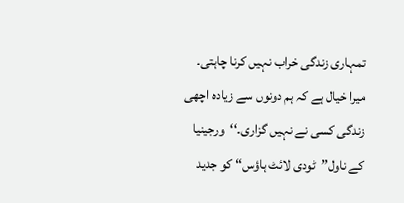تمہاری زندگی خراب نہیں کرنا چاہتی۔ میرا خیال ہے کہ ہم دونوں سے زیادہ اچھی زندگی کسی نے نہیں گزاری۔‘‘ورجینیا کے ناول’’ٹودی لائٹ ہاؤس‘‘ کو جدید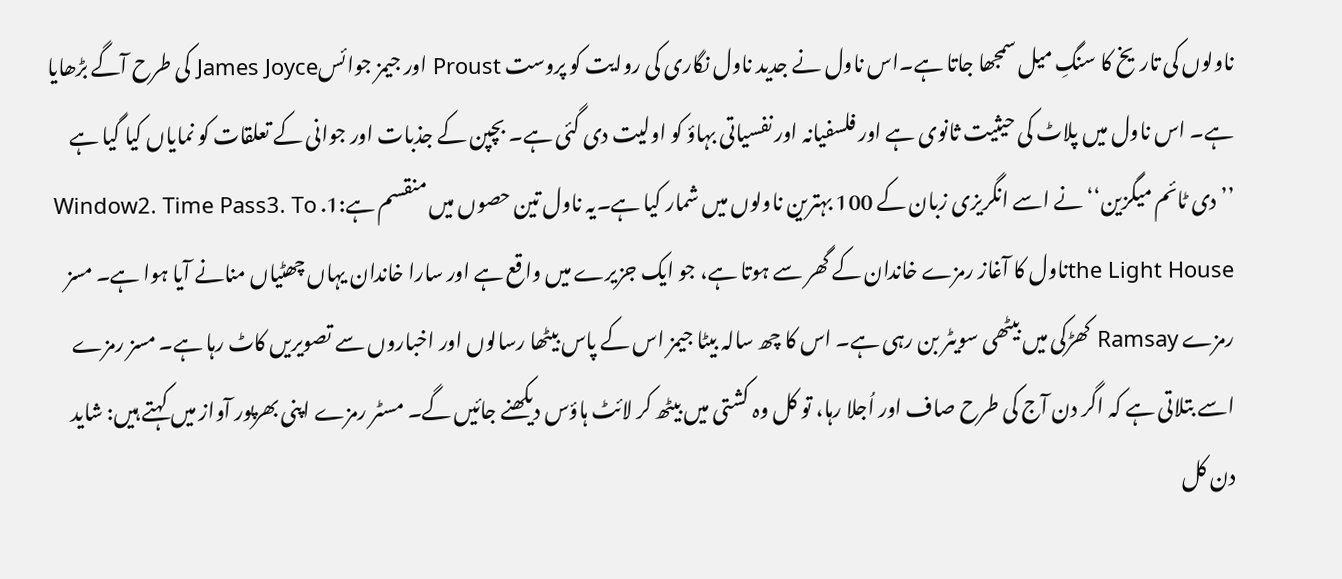ناولوں کی تاریخ کا سنگِ میل سمجھا جاتا ہے۔اس ناول نے جدید ناول نگاری کی روایت کو پروست Proust اور جیمز جوائسJames Joyce کی طرح آگے بڑھایا ہے۔ اس ناول میں پلاٹ کی حیثیت ثانوی ہے اور فلسفیانہ اور نفسیاتی بہاؤ کو اولیت دی گئی ہے۔ بچپن کے جذبات اور جوانی کے تعلقات کو نمایاں کیا گیا ہے ’’دی ٹائم میگزین‘‘ نے اسے انگریزی زبان کے 100 بہترین ناولوں میں شمار کیا ہے۔یہ ناول تین حصوں میں منقسم ہے:1. Window2. Time Pass3. To the Light Houseناول کا آغاز رمزے خاندان کے گھر سے ہوتا ہے، جو ایک جزیرے میں واقع ہے اور سارا خاندان یہاں چھٹیاں منانے آیا ہوا ہے۔ مسز رمزے Ramsay کھڑکی میں بیٹھی سویٹر بن رہی ہے۔ اس کا چھ سالہ بیٹا جیمز اس کے پاس بیٹھا رسالوں اور اخباروں سے تصویریں کاٹ رہا ہے۔ مسز رمزے اسے بتلاتی ہے کہ اگر دن آج کی طرح صاف اور اُجلا رہا، تو کل وہ کشتی میں بیٹھ کر لائٹ ہاؤس دیکھنے جائیں گے۔ مسٹر رمزے اپنی بھرپور آواز میں کہتے ہیں: شاید دن کل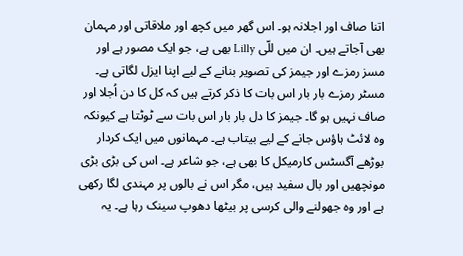اتنا صاف اور اجلانہ ہو۔ اس گھر میں کچھ اور ملاقاتی اور مہمان بھی آجاتے ہیں۔ ان میں للّی Lilly بھی ہے، جو ایک مصور ہے اور مسز رمزے اور جیمز کی تصویر بنانے کے لیے اپنا ایزل لگاتی ہے۔ مسٹر رمزے بار بار اس بات کا ذکر کرتے ہیں کہ کل کا دن اُجلا اور صاف نہیں ہو گا۔ جیمز کا دل بار بار اس بات سے ٹوٹتا ہے کیونکہ وہ لائٹ ہاؤس جانے کے لیے بیتاب ہے۔ مہمانوں میں ایک کردار بوڑھے آگسٹس کارمیکل کا بھی ہے، جو شاعر ہے۔ اس کی بڑی بڑی مونچھیں اور بال سفید ہیں، مگر اس نے بالوں پر مہندی لگا رکھی ہے اور وہ جھولنے والی کرسی پر بیٹھا دھوپ سینک رہا ہے۔ یہ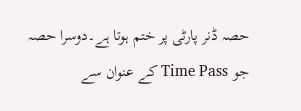حصہ ڈنر پارٹی پر ختم ہوتا ہے۔دوسرا حصہ جو Time Pass کے عنوان سے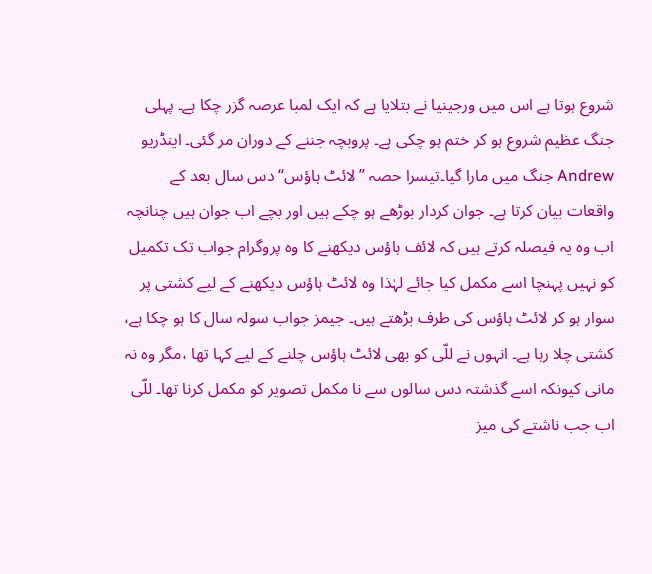شروع ہوتا ہے اس میں ورجینیا نے بتلایا ہے کہ ایک لمبا عرصہ گزر چکا ہے۔ پہلی جنگ عظیم شروع ہو کر ختم ہو چکی ہے۔ پروبچہ جننے کے دوران مر گئی۔ اینڈریو Andrew جنگ میں مارا گیا۔تیسرا حصہ ’’لائٹ ہاؤس‘‘ دس سال بعد کے واقعات بیان کرتا ہے۔ جوان کردار بوڑھے ہو چکے ہیں اور بچے اب جوان ہیں چنانچہ اب وہ یہ فیصلہ کرتے ہیں کہ لائف ہاؤس دیکھنے کا وہ پروگرام جواب تک تکمیل کو نہیں پہنچا اسے مکمل کیا جائے لہٰذا وہ لائٹ ہاؤس دیکھنے کے لیے کشتی پر سوار ہو کر لائٹ ہاؤس کی طرف بڑھتے ہیں۔ جیمز جواب سولہ سال کا ہو چکا ہے، کشتی چلا رہا ہے۔ انہوں نے للّی کو بھی لائٹ ہاؤس چلنے کے لیے کہا تھا ،مگر وہ نہ مانی کیونکہ اسے گذشتہ دس سالوں سے نا مکمل تصویر کو مکمل کرنا تھا۔ للّی اب جب ناشتے کی میز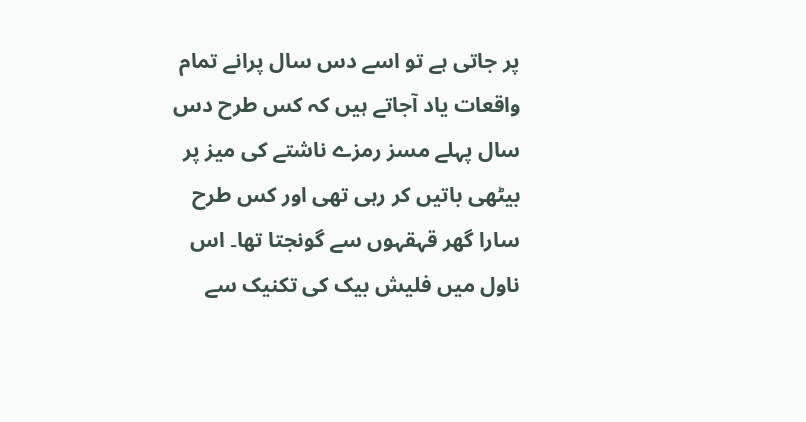پر جاتی ہے تو اسے دس سال پرانے تمام واقعات یاد آجاتے ہیں کہ کس طرح دس سال پہلے مسز رمزے ناشتے کی میز پر بیٹھی باتیں کر رہی تھی اور کس طرح سارا گھر قہقہوں سے گونجتا تھا۔ اس ناول میں فلیش بیک کی تکنیک سے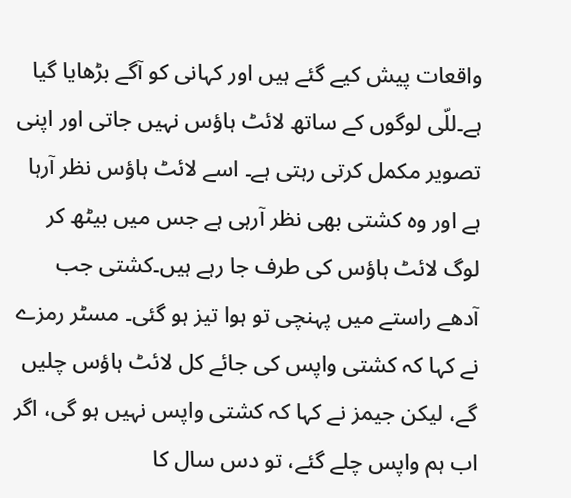واقعات پیش کیے گئے ہیں اور کہانی کو آگے بڑھایا گیا ہے۔للّی لوگوں کے ساتھ لائٹ ہاؤس نہیں جاتی اور اپنی تصویر مکمل کرتی رہتی ہے۔ اسے لائٹ ہاؤس نظر آرہا ہے اور وہ کشتی بھی نظر آرہی ہے جس میں بیٹھ کر لوگ لائٹ ہاؤس کی طرف جا رہے ہیں۔کشتی جب آدھے راستے میں پہنچی تو ہوا تیز ہو گئی۔ مسٹر رمزے نے کہا کہ کشتی واپس کی جائے کل لائٹ ہاؤس چلیں گے، لیکن جیمز نے کہا کہ کشتی واپس نہیں ہو گی، اگر اب ہم واپس چلے گئے، تو دس سال کا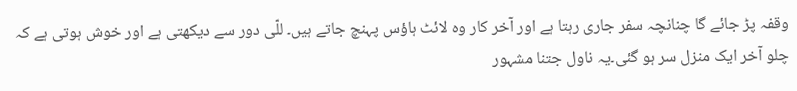وقفہ پڑ جائے گا چنانچہ سفر جاری رہتا ہے اور آخر کار وہ لائٹ ہاؤس پہنچ جاتے ہیں۔ للّی دور سے دیکھتی ہے اور خوش ہوتی ہے کہ چلو آخر ایک منزل سر ہو گئی۔یہ ناول جتنا مشہور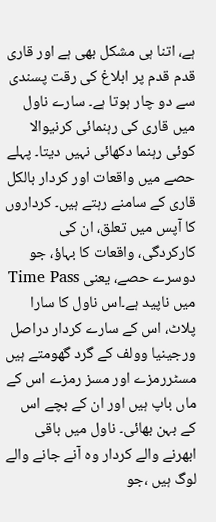ہے، اتنا ہی مشکل بھی ہے اور قاری قدم قدم پر ابلاغ کی رقت پسندی سے دو چار ہوتا ہے۔ سارے ناول میں قاری کی رہنمائی کرنیوالا کوئی رہنما دکھائی نہیں دیتا۔ پہلے حصے میں واقعات اور کردار بالکل قاری کے سامنے رہتے ہیں۔ کرداروں کا آپس میں تعلق، ان کی کارکردگی، واقعات کا بہاؤ، جو دوسرے حصے، یعنی Time Pass میں ناپید ہے۔اس ناول کا سارا پلاٹ، اس کے سارے کردار دراصل ورجینیا وولف کے گرد گھومتے ہیں مسٹررمزے اور مسز رمزے اس کے ماں باپ ہیں اور ان کے بچے اس کے بہن بھائی۔ ناول میں باقی ابھرنے والے کردار وہ آنے جانے والے لوگ ہیں ،جو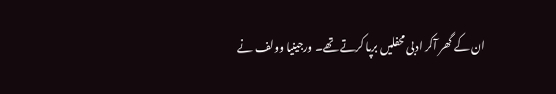ان کے گھر آکر ادبی محفلیں برپا کرتے تھے۔ ورجینیا وولف نے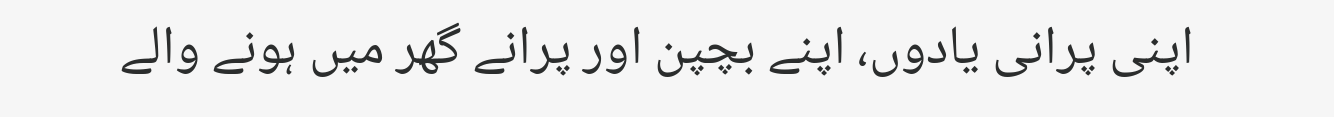اپنی پرانی یادوں، اپنے بچپن اور پرانے گھر میں ہونے والے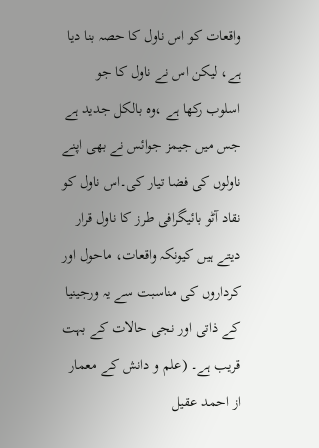واقعات کو اس ناول کا حصہ بنا دیا ہے، لیکن اس نے ناول کا جو اسلوب رکھا ہے ،وہ بالکل جدید ہے جس میں جیمز جوائس نے بھی اپنے ناولوں کی فضا تیار کی۔اس ناول کو نقاد آٹو بائیگرافی طرز کا ناول قرار دیتے ہیں کیونکہ واقعات، ماحول اور کرداروں کی مناسبت سے یہ ورجینیا کے ذاتی اور نجی حالات کے بہت قریب ہے۔ (علم و دانش کے معمار از احمد عقیل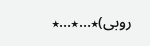روبی)٭…٭…٭